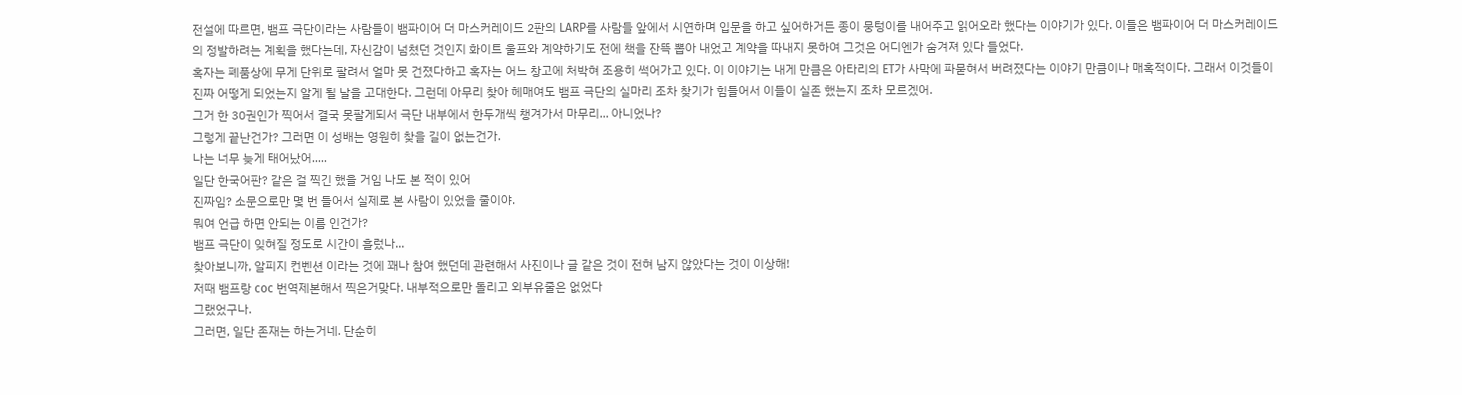전설에 따르면, 뱀프 극단이라는 사람들이 뱀파이어 더 마스커레이드 2판의 LARP를 사람들 앞에서 시연하며 입문을 하고 싶어하거든 종이 뭉텅이를 내어주고 읽어오라 했다는 이야기가 있다. 이들은 뱀파이어 더 마스커레이드의 정발하려는 계획을 했다는데, 자신감이 넘쳤던 것인지 화이트 울프와 계약하기도 전에 책을 잔뜩 뽑아 내었고 계약을 따내지 못하여 그것은 어디엔가 숨겨져 있다 들었다.
혹자는 폐품상에 무게 단위로 팔려서 얼마 못 건졌다하고 혹자는 어느 창고에 처박혀 조용히 썩어가고 있다. 이 이야기는 내게 만큼은 아타리의 ET가 사막에 파묻혀서 버려졌다는 이야기 만큼이나 매혹적이다. 그래서 이것들이 진짜 어떻게 되었는지 알게 될 날을 고대한다. 그런데 아무리 찾아 헤매여도 뱀프 극단의 실마리 조차 찾기가 힘들어서 이들이 실존 했는지 조차 모르겠어.
그거 한 30권인가 찍어서 결국 못팔게되서 극단 내부에서 한두개씩 챙겨가서 마무리... 아니었나?
그렇게 끝난건가? 그러면 이 성배는 영원히 찾을 길이 없는건가.
나는 너무 늦게 태어났어.....
일단 한국어판? 같은 걸 찍긴 했을 거임 나도 본 적이 있어
진짜임? 소문으로만 몇 번 들어서 실제로 본 사람이 있었을 줄이야.
뭐여 언급 하면 안되는 이름 인건가?
뱀프 극단이 잊혀질 정도로 시간이 흘렀나...
찾아보니까, 알피지 컨벤션 이라는 것에 꽤나 참여 했던데 관련해서 사진이나 글 같은 것이 전혀 남지 않았다는 것이 이상해!
저때 뱀프랑 coc 번역제본해서 찍은거맞다. 내부적으로만 돌리고 외부유줄은 없었다
그랬었구나.
그러면, 일단 존재는 하는거네. 단순히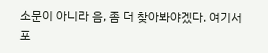소문이 아니라 음, 좀 더 찾아봐야겠다. 여기서 포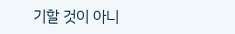기할 것이 아니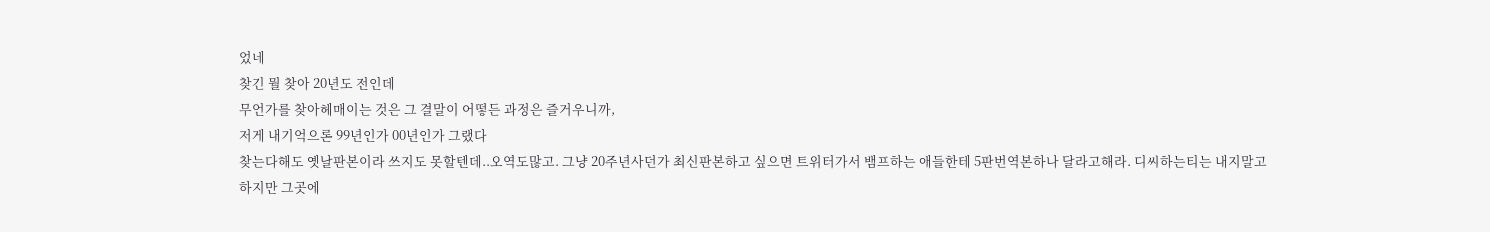었네
찾긴 뭘 찾아 20년도 전인데
무언가를 찾아헤매이는 것은 그 결말이 어떻든 과정은 즐거우니까,
저게 내기억으론 99년인가 00년인가 그랬다
찾는다해도 옛날판본이라 쓰지도 못할텐데..오역도많고. 그냥 20주년사던가 최신판본하고 싶으면 트위터가서 뱀프하는 애들한테 5판번역본하나 달라고해라. 디씨하는티는 내지말고
하지만 그곳에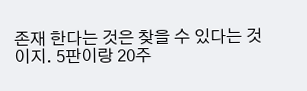존재 한다는 것은 찾을 수 있다는 것이지. 5판이랑 20주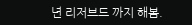년 리저브드 까지 해봄.